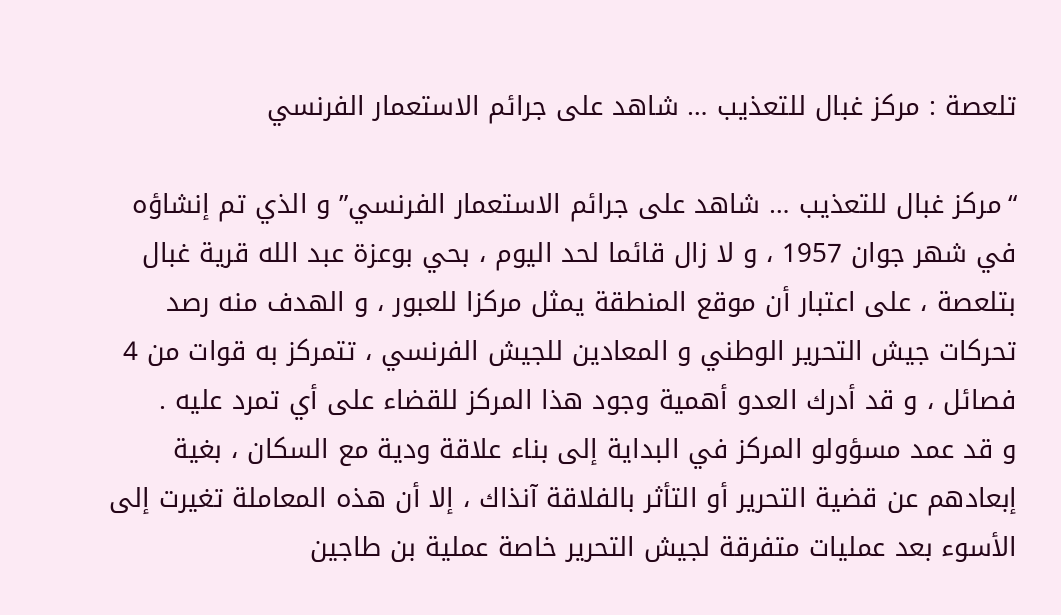تلعصة : مركز غبال للتعذيب … شاهد على جرائم الاستعمار الفرنسي

“مركز غبال للتعذيب … شاهد على جرائم الاستعمار الفرنسي” و الذي تم إنشاؤه في شهر جوان 1957 ، و لا زال قائما لحد اليوم ، بحي بوعزة عبد الله قرية غبال بتلعصة ، على اعتبار أن موقع المنطقة يمثل مركزا للعبور ، و الهدف منه رصد تحركات جيش التحرير الوطني و المعادين للجيش الفرنسي ، تتمركز به قوات من 4 فصائل ، و قد أدرك العدو أهمية وجود هذا المركز للقضاء على أي تمرد عليه .
و قد عمد مسؤولو المركز في البداية إلى بناء علاقة ودية مع السكان ، بغية إبعادهم عن قضية التحرير أو التأثر بالفلاقة آنذاك ، إلا أن هذه المعاملة تغيرت إلى الأسوء بعد عمليات متفرقة لجيش التحرير خاصة عملية بن طاجين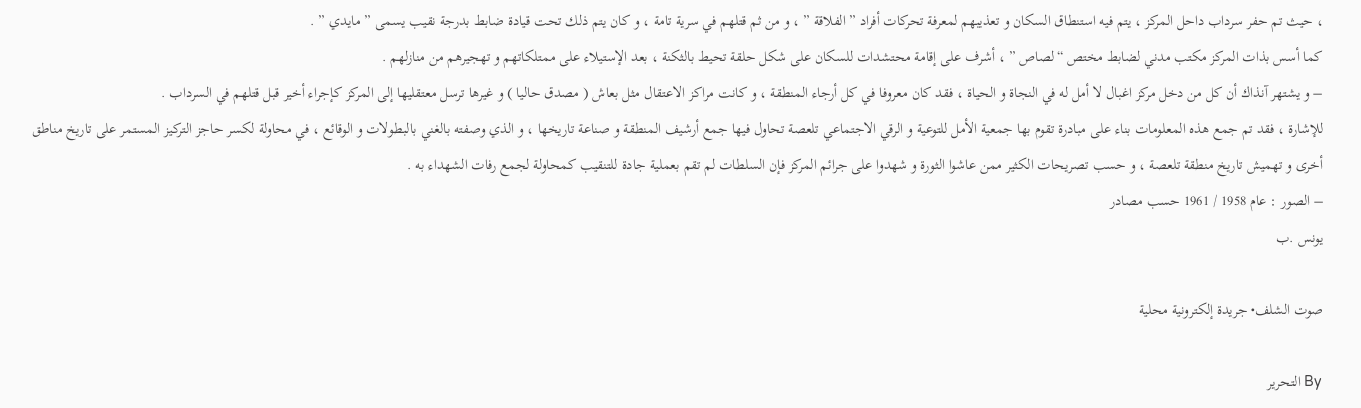، حيث تم حفر سرداب داحل المركز ، يتم فيه استنطاق السكان و تعذيبهم لمعرفة تحركات أفراد ” الفلاقة ” ، و من ثم قتلهم في سرية تامة ، و كان يتم ذلك تحت قيادة ضابط بدرجة نقيب يسمى ” مايدي ” .
كما أسس بذات المركز مكتب مدني لضابط مختص “لصاص ” ، أشرف على إقامة محتشدات للسكان على شكل حلقة تحيط بالثكنة ، بعد الإستيلاء على ممتلكاتهم و تهجيرهم من منازلهم .
– و يشتهر آنذاك أن كل من دخل مركز اغبال لا أمل له في النجاة و الحياة ، فقد كان معروفا في كل أرجاء المنطقة ، و كانت مراكز الاعتقال مثل بعاش ( مصدق حاليا ) و غيرها ترسل معتقليها إلى المركز كإجراء أخير قبل قتلهم في السرداب .
للإشارة ، فقد تم جمع هذه المعلومات بناء على مبادرة تقوم بها جمعية الأمل للتوعية و الرقي الاجتماعي تلعصة تحاول فيها جمع أرشيف المنطقة و صناعة تاريخها ، و الذي وصفته بالغني بالبطولات و الوقائع ، في محاولة لكسر حاجز التركيز المستمر على تاريخ مناطق أخرى و تهميش تاريخ منطقة تلعصة ، و حسب تصريحات الكثير ممن عاشوا الثورة و شهدوا على جرائم المركز فإن السلطات لم تقم بعملية جادة للتنقيب كمحاولة لجمع رفات الشهداء به .
– الصور : عام 1958 / 1961 حسب مصادر
يونس .ب

صوت الشلف• جريدة إلكترونية محلية

By التحرير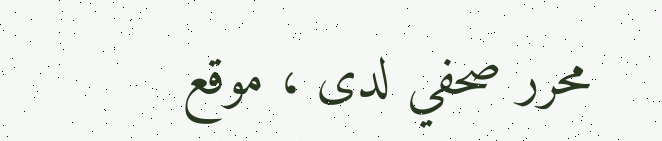محرر صحفي لدى ، موقع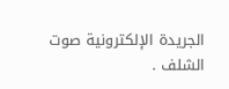الجريدة الإلكترونية صوت الشلف .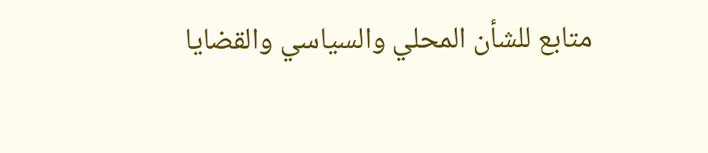متابع للشأن المحلي والسياسي والقضايا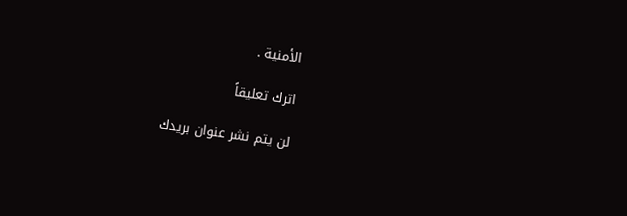الأمنية .

اترك تعليقاً

لن يتم نشر عنوان بريدك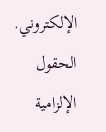الإلكتروني. الحقول الإلزامية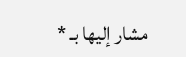مشار إليها بـ *